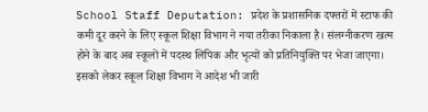School Staff Deputation: प्रदेश के प्रशासनिक दफ्तरों में स्टाफ की कमी दूर करने के लिए स्कूल शिक्षा विभाग ने नया तरीका निकाला है। संलग्नीकरण खत्म होने के बाद अब स्कूलों में पदस्थ लिपिक और भृत्यों को प्रतिनियुक्ति पर भेजा जाएगा। इसको लेकर स्कूल शिक्षा विभाग ने आदेश भी जारी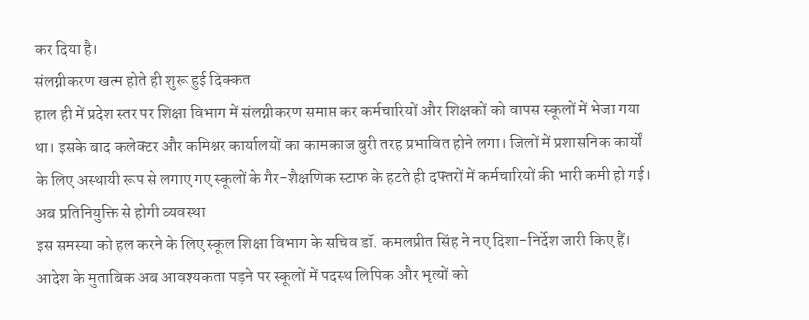कर दिया है।
संलग्नीकरण खत्म होते ही शुरू हुई दिक्कत
हाल ही में प्रदेश स्तर पर शिक्षा विभाग में संलग्नीकरण समाप्त कर कर्मचारियों और शिक्षकों को वापस स्कूलों में भेजा गया था। इसके बाद कलेक्टर और कमिश्नर कार्यालयों का कामकाज बुरी तरह प्रभावित होने लगा। जिलों में प्रशासनिक कार्यों के लिए अस्थायी रूप से लगाए गए स्कूलों के गैर-शैक्षणिक स्टाफ के हटते ही दफ्तरों में कर्मचारियों की भारी कमी हो गई।
अब प्रतिनियुक्ति से होगी व्यवस्था
इस समस्या को हल करने के लिए स्कूल शिक्षा विभाग के सचिव डॉ. कमलप्रीत सिंह ने नए दिशा-निर्देश जारी किए हैं। आदेश के मुताबिक अब आवश्यकता पड़ने पर स्कूलों में पदस्थ लिपिक और भृत्यों को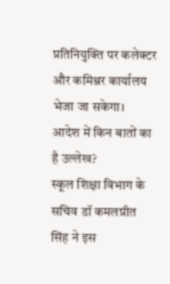प्रतिनियुक्ति पर कलेक्टर और कमिश्नर कार्यालय भेजा जा सकेगा।
आदेश में किन बातों का है उल्लेख?
स्कूल शिक्षा विभाग के सचिव डॉ कमलप्रीत सिंह ने इस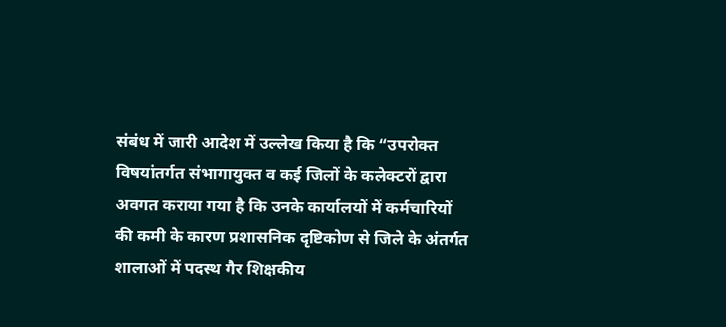संबंध में जारी आदेश में उल्लेख किया है कि “उपरोक्त विषयांतर्गत संभागायुक्त व कई जिलों के कलेक्टरों द्वारा अवगत कराया गया है कि उनके कार्यालयों में कर्मचारियों की कमी के कारण प्रशासनिक दृष्टिकोण से जिले के अंतर्गत शालाओं में पदस्थ गैर शिक्षकीय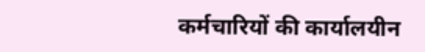कर्मचारियों की कार्यालयीन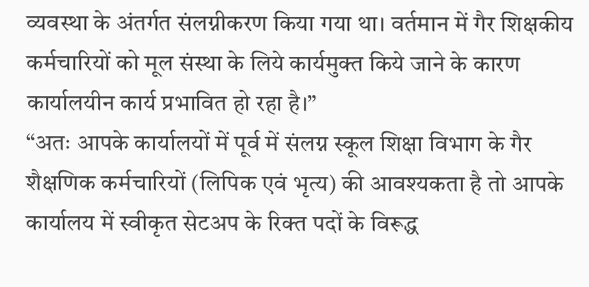व्यवस्था के अंतर्गत संलग्नीकरण किया गया था। वर्तमान में गैर शिक्षकीय कर्मचारियों को मूल संस्था के लिये कार्यमुक्त किये जाने के कारण कार्यालयीन कार्य प्रभावित हो रहा है।”
“अतः आपके कार्यालयों में पूर्व में संलग्न स्कूल शिक्षा विभाग के गैर शैक्षणिक कर्मचारियों (लिपिक एवं भृत्य) की आवश्यकता है तो आपके कार्यालय में स्वीकृत सेटअप के रिक्त पदों के विरूद्ध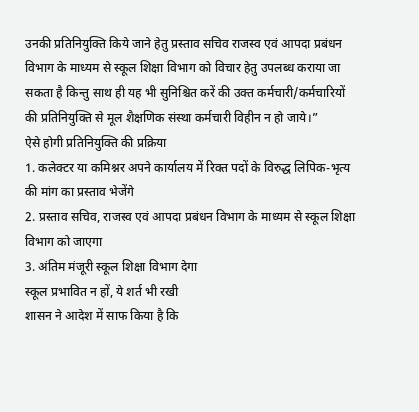उनकी प्रतिनियुक्ति किये जाने हेतु प्रस्ताव सचिव राजस्व एवं आपदा प्रबंधन विभाग के माध्यम से स्कूल शिक्षा विभाग को विचार हेतु उपलब्ध कराया जा सकता है किन्तु साथ ही यह भी सुनिश्चित करें की उक्त कर्मचारी/कर्मचारियों की प्रतिनियुक्ति से मूल शैक्षणिक संस्था कर्मचारी विहीन न हो जाये।”
ऐसे होगी प्रतिनियुक्ति की प्रक्रिया
1. कलेक्टर या कमिश्नर अपने कार्यालय में रिक्त पदों के विरुद्ध लिपिक-भृत्य की मांग का प्रस्ताव भेजेंगे
2. प्रस्ताव सचिव, राजस्व एवं आपदा प्रबंधन विभाग के माध्यम से स्कूल शिक्षा विभाग को जाएगा
3. अंतिम मंजूरी स्कूल शिक्षा विभाग देगा
स्कूल प्रभावित न हों, ये शर्त भी रखी
शासन ने आदेश में साफ किया है कि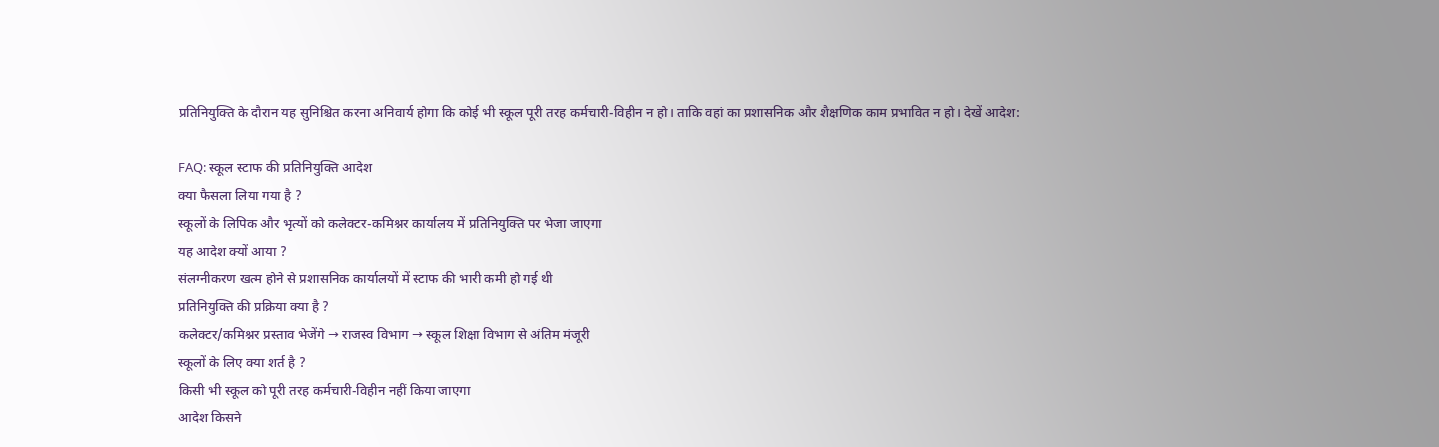प्रतिनियुक्ति के दौरान यह सुनिश्चित करना अनिवार्य होगा कि कोई भी स्कूल पूरी तरह कर्मचारी-विहीन न हो। ताकि वहां का प्रशासनिक और शैक्षणिक काम प्रभावित न हो। देखें आदेश:

FAQ: स्कूल स्टाफ की प्रतिनियुक्ति आदेश
क्या फैसला लिया गया है ?
स्कूलों के लिपिक और भृत्यों को कलेक्टर-कमिश्नर कार्यालय में प्रतिनियुक्ति पर भेजा जाएगा
यह आदेश क्यों आया ?
संलग्नीकरण खत्म होने से प्रशासनिक कार्यालयों में स्टाफ की भारी कमी हो गई थी
प्रतिनियुक्ति की प्रक्रिया क्या है ?
कलेक्टर/कमिश्नर प्रस्ताव भेजेंगे → राजस्व विभाग → स्कूल शिक्षा विभाग से अंतिम मंजूरी
स्कूलों के लिए क्या शर्त है ?
किसी भी स्कूल को पूरी तरह कर्मचारी-विहीन नहीं किया जाएगा
आदेश किसने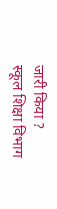जारी किया ?
स्कूल शिक्षा विभाग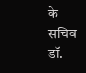के सचिव डॉ.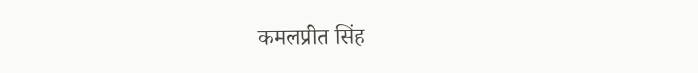कमलप्रीत सिंह